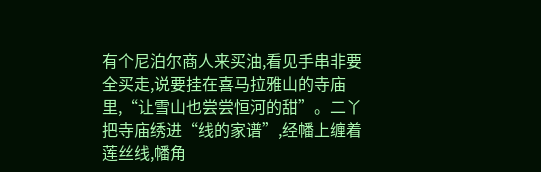有个尼泊尔商人来买油,看见手串非要全买走,说要挂在喜马拉雅山的寺庙里,“让雪山也尝尝恒河的甜”。二丫把寺庙绣进“线的家谱”,经幡上缠着莲丝线,幡角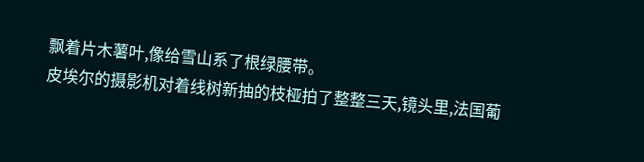飘着片木薯叶,像给雪山系了根绿腰带。
皮埃尔的摄影机对着线树新抽的枝桠拍了整整三天,镜头里,法国葡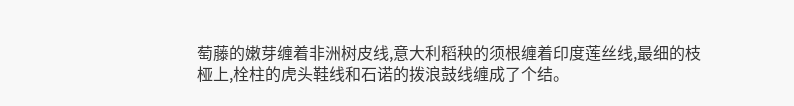萄藤的嫩芽缠着非洲树皮线,意大利稻秧的须根缠着印度莲丝线,最细的枝桠上,栓柱的虎头鞋线和石诺的拨浪鼓线缠成了个结。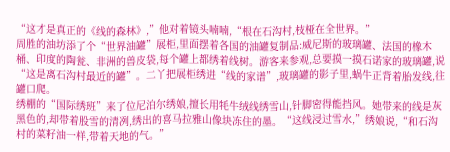“这才是真正的《线的森林》,”他对着镜头喃喃,“根在石沟村,枝桠在全世界。”
周胜的油坊添了个“世界油罐”展柜,里面摆着各国的油罐复制品:威尼斯的玻璃罐、法国的橡木桶、印度的陶瓮、非洲的兽皮袋,每个罐上都绣着线树。游客来参观,总要摸一摸石诺家的玻璃罐,说“这是离石沟村最近的罐”。二丫把展柜绣进“线的家谱”,玻璃罐的影子里,蜗牛正背着胎发线,往罐口爬。
绣棚的“国际绣班”来了位尼泊尔绣娘,擅长用牦牛绒线绣雪山,针脚密得能挡风。她带来的线是灰黑色的,却带着股雪的清冽,绣出的喜马拉雅山像块冻住的墨。“这线浸过雪水,”绣娘说,“和石沟村的菜籽油一样,带着天地的气。”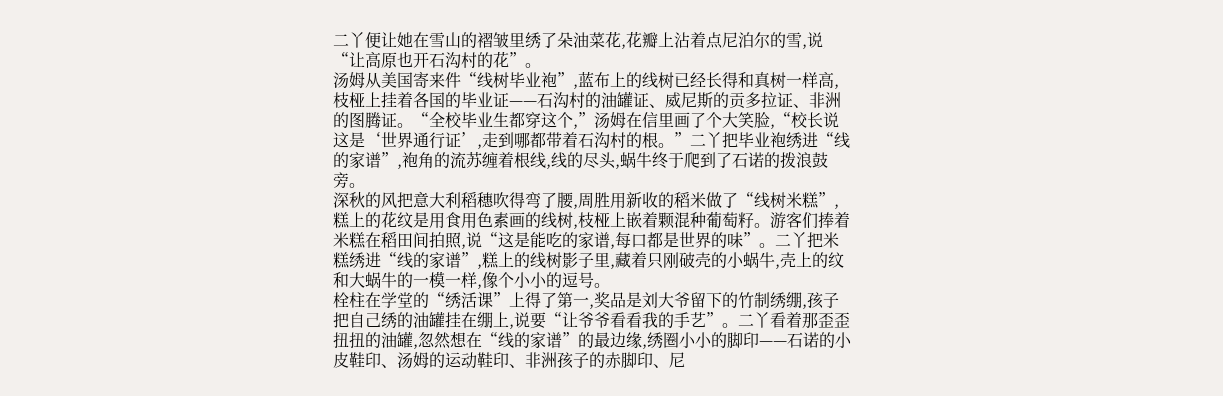二丫便让她在雪山的褶皱里绣了朵油菜花,花瓣上沾着点尼泊尔的雪,说“让高原也开石沟村的花”。
汤姆从美国寄来件“线树毕业袍”,蓝布上的线树已经长得和真树一样高,枝桠上挂着各国的毕业证——石沟村的油罐证、威尼斯的贡多拉证、非洲的图腾证。“全校毕业生都穿这个,”汤姆在信里画了个大笑脸,“校长说这是‘世界通行证’,走到哪都带着石沟村的根。”二丫把毕业袍绣进“线的家谱”,袍角的流苏缠着根线,线的尽头,蜗牛终于爬到了石诺的拨浪鼓旁。
深秋的风把意大利稻穗吹得弯了腰,周胜用新收的稻米做了“线树米糕”,糕上的花纹是用食用色素画的线树,枝桠上嵌着颗混种葡萄籽。游客们捧着米糕在稻田间拍照,说“这是能吃的家谱,每口都是世界的味”。二丫把米糕绣进“线的家谱”,糕上的线树影子里,藏着只刚破壳的小蜗牛,壳上的纹和大蜗牛的一模一样,像个小小的逗号。
栓柱在学堂的“绣活课”上得了第一,奖品是刘大爷留下的竹制绣绷,孩子把自己绣的油罐挂在绷上,说要“让爷爷看看我的手艺”。二丫看着那歪歪扭扭的油罐,忽然想在“线的家谱”的最边缘,绣圈小小的脚印——石诺的小皮鞋印、汤姆的运动鞋印、非洲孩子的赤脚印、尼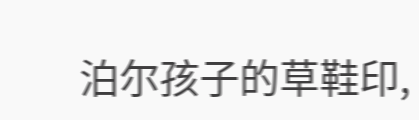泊尔孩子的草鞋印,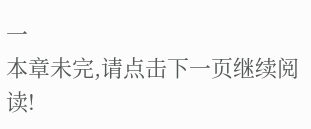一
本章未完,请点击下一页继续阅读!